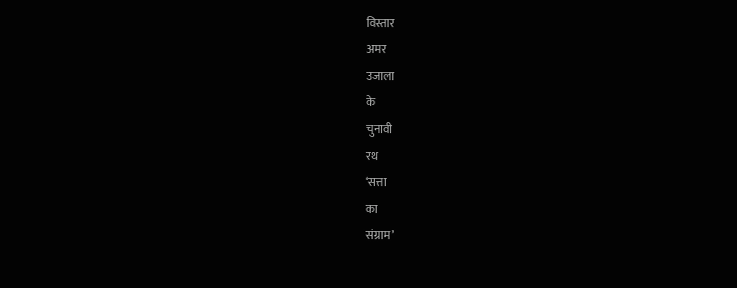विस्तार
अमर
उजाला
के
चुनावी
रथ
‘सत्ता
का
संग्राम’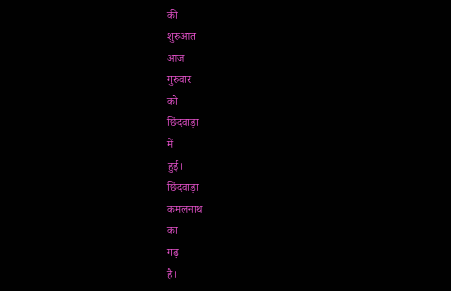की
शुरुआत
आज
गुरुवार
को
छिंदवाड़ा
में
हुई।
छिंदवाड़ा
कमलनाथ
का
गढ़
है।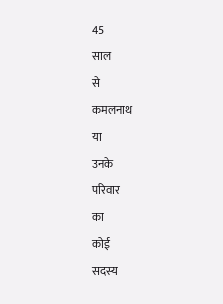45
साल
से
कमलनाथ
या
उनके
परिवार
का
कोई
सदस्य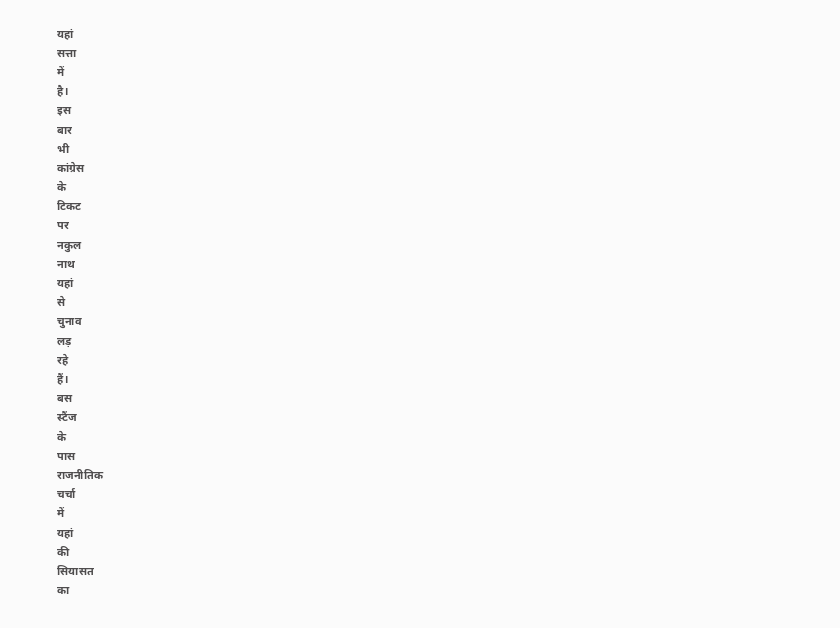यहां
सत्ता
में
है।
इस
बार
भी
कांग्रेस
के
टिकट
पर
नकुल
नाथ
यहां
से
चुनाव
लड़
रहे
हैं।
बस
स्टैंज
के
पास
राजनीतिक
चर्चा
में
यहां
की
सियासत
का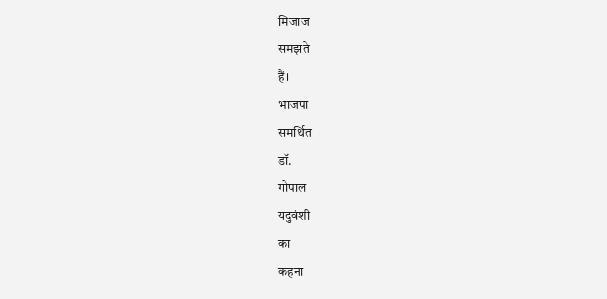मिजाज
समझते
हैं।
भाजपा
समर्थित
डॉ.
गोपाल
यदुवंशी
का
कहना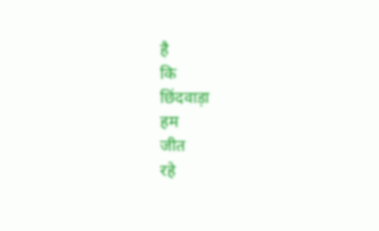है
कि
छिंदवाड़ा
हम
जीत
रहे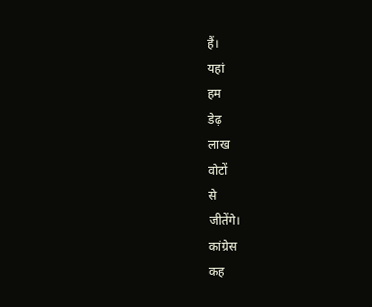हैं।
यहां
हम
डेढ़
लाख
वोटों
से
जीतेंगे।
कांग्रेस
कह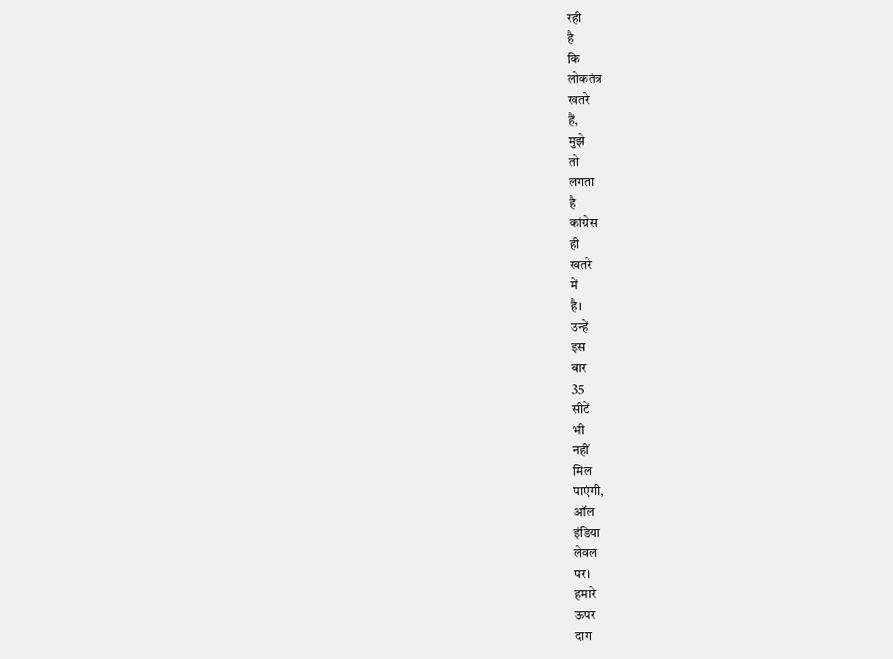रही
है
कि
लोकतंत्र
खतरे
हैं,
मुझे
तो
लगता
है
कांग्रेस
ही
खतरे
में
है।
उन्हें
इस
बार
35
सीटें
भी
नहीं
मिल
पाएंगी,
ऑल
इंडिया
लेवल
पर।
हमारे
ऊपर
दाग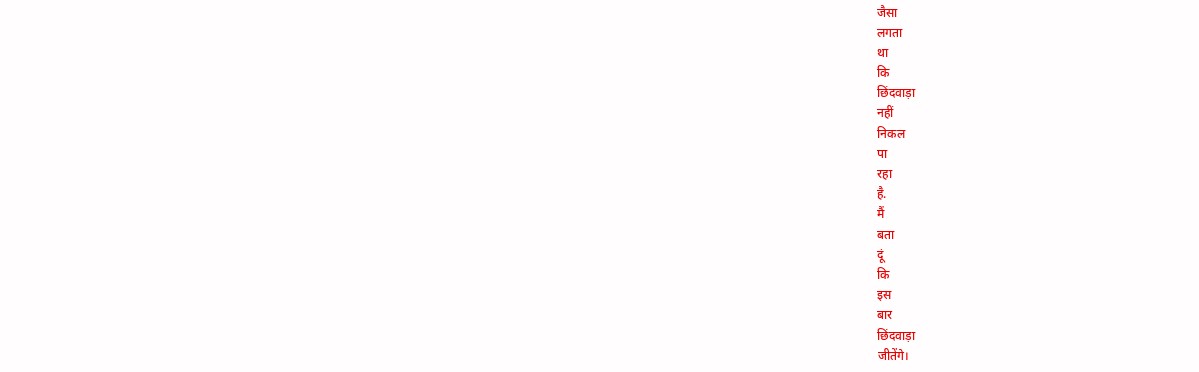जैसा
लगता
था
कि
छिंदवाड़ा
नहीं
निकल
पा
रहा
है.
मैं
बता
दूं
कि
इस
बार
छिंदवाड़ा
जीतेंगे।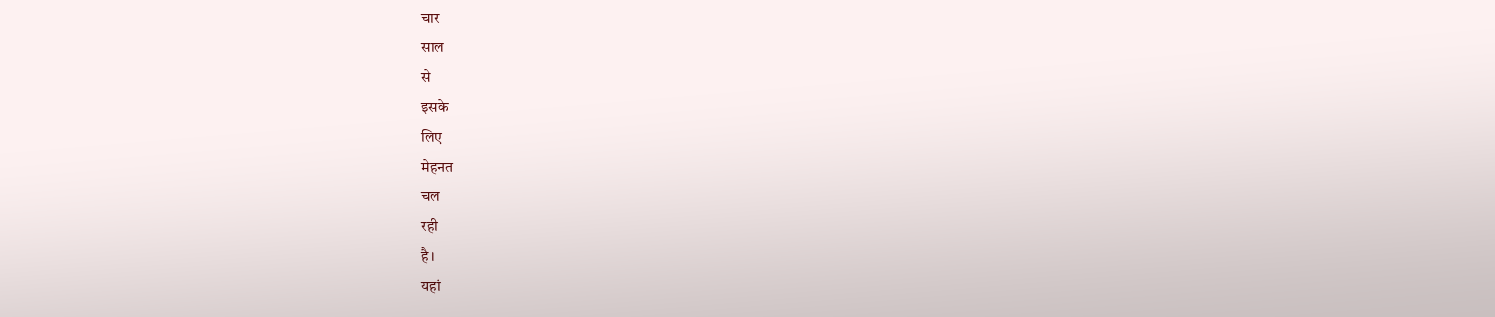चार
साल
से
इसके
लिए
मेहनत
चल
रही
है।
यहां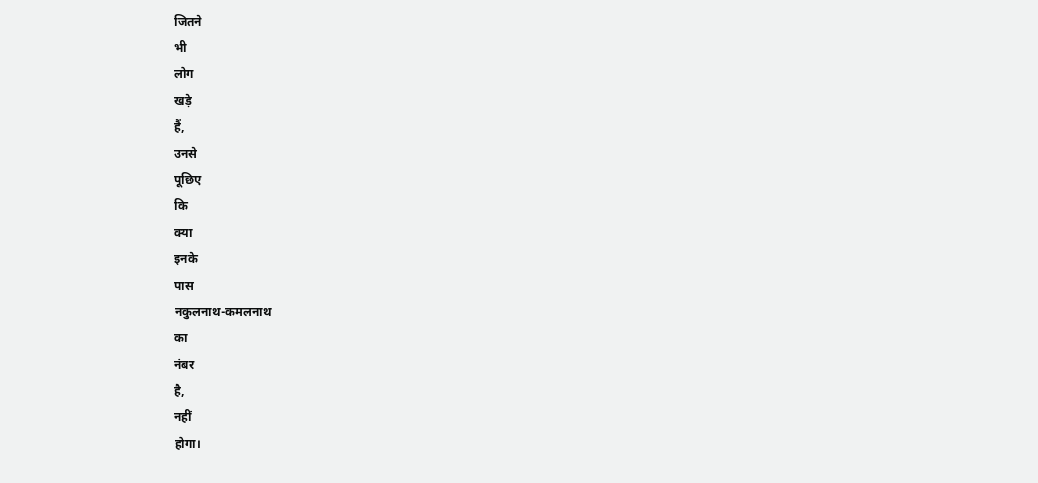जितने
भी
लोग
खड़े
हैं,
उनसे
पूछिए
कि
क्या
इनके
पास
नकुलनाथ-कमलनाथ
का
नंबर
है,
नहीं
होगा।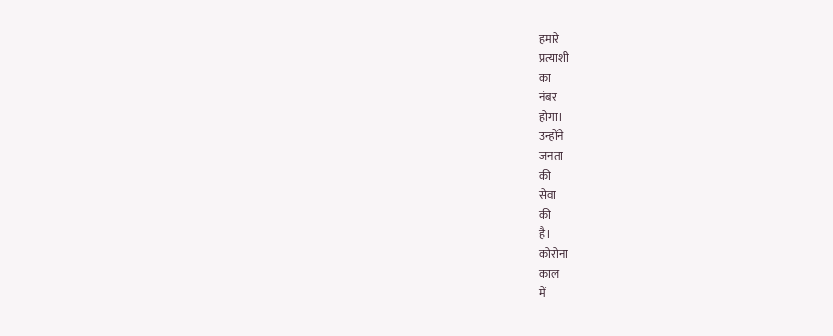हमारे
प्रत्याशी
का
नंबर
होगा।
उन्होंने
जनता
की
सेवा
की
है।
कोरोना
काल
में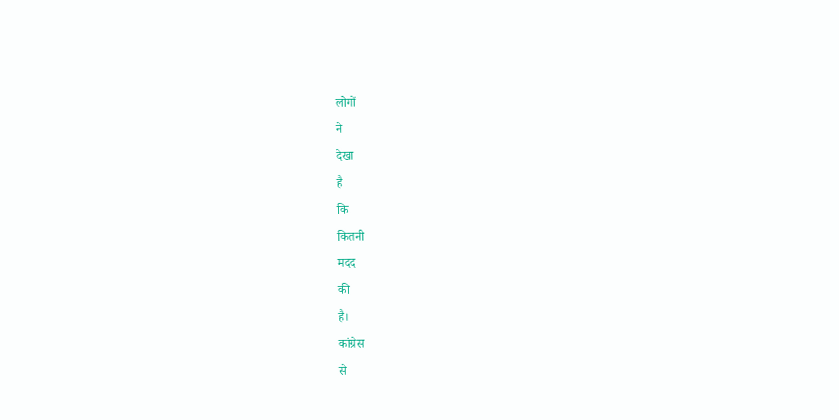लोगों
ने
देखा
है
कि
कितनी
मदद
की
है।
कांग्रेस
से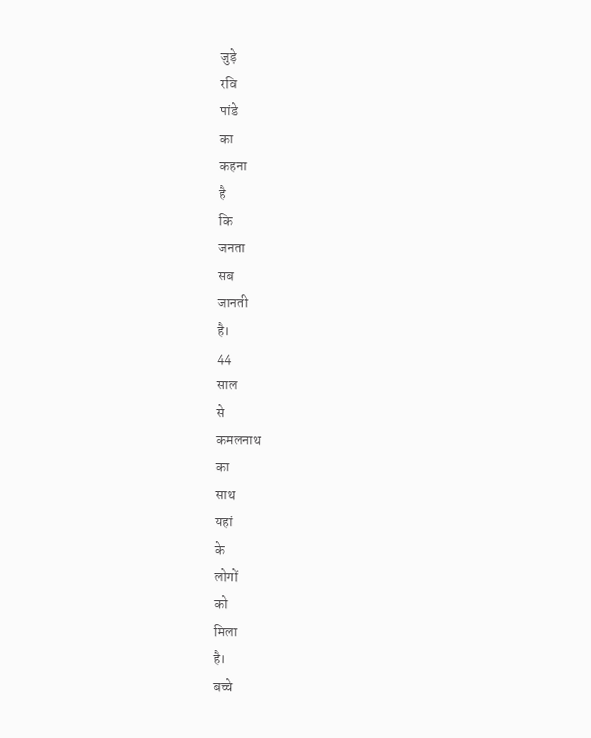जुड़े
रवि
पांडे
का
कहना
है
कि
जनता
सब
जानती
है।
44
साल
से
कमलनाथ
का
साथ
यहां
के
लोगों
को
मिला
है।
बच्चे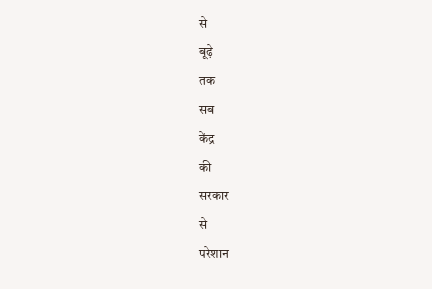से
बूढ़े
तक
सब
केंद्र
की
सरकार
से
परेशान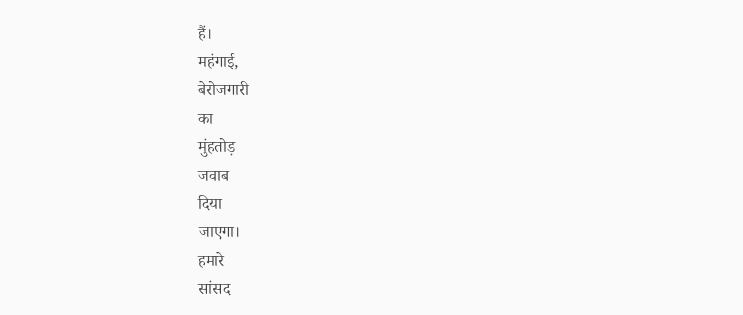हैं।
महंगाई,
बेरोजगारी
का
मुंहतोड़
जवाब
दिया
जाएगा।
हमारे
सांसद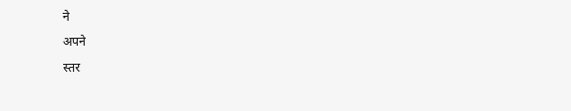ने
अपने
स्तर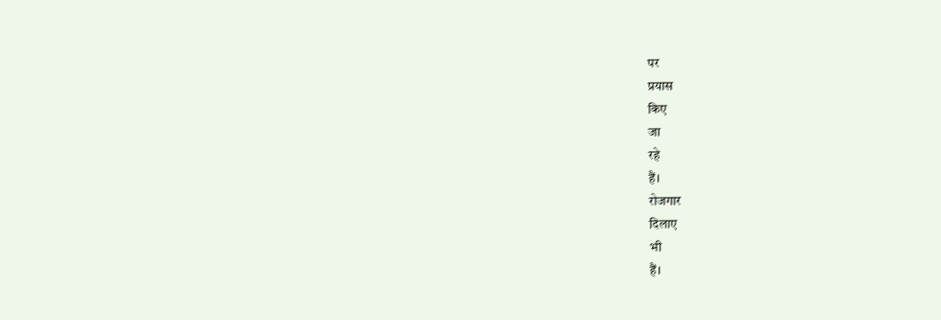पर
प्रयास
किए
जा
रहे
हैं।
रोजगार
दिलाए
भी
हैं।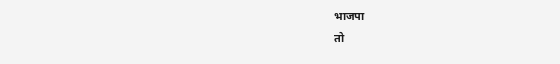भाजपा
तो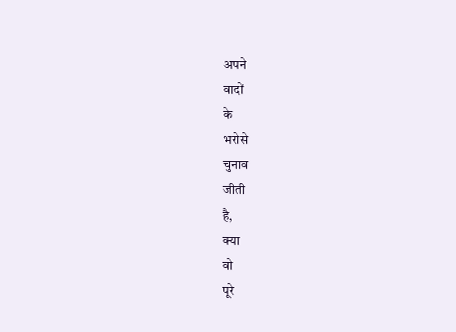अपने
वादों
के
भरोसे
चुनाव
जीती
है,
क्या
वो
पूरे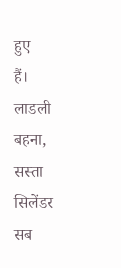हुए
हैं।
लाडली
बहना,
सस्ता
सिलेंडर
सब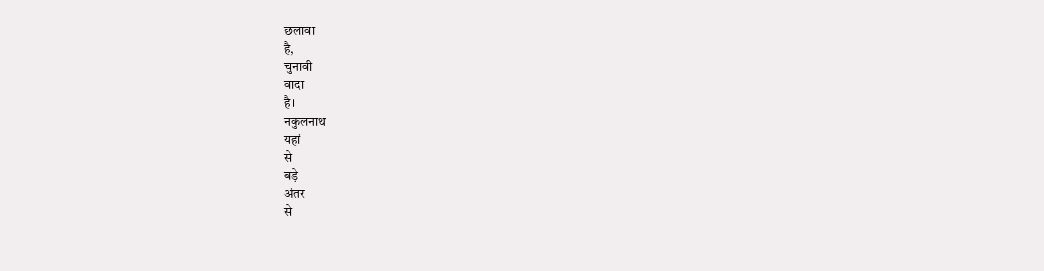छलावा
है,
चुनावी
वादा
है।
नकुलनाथ
यहां
से
बड़े
अंतर
से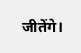जीतेंगे।